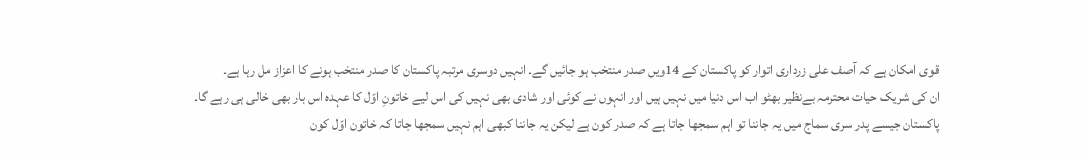قوی امکان ہے کہ آصف علی زرداری اتوار کو پاکستان کے 14ویں صدر منتخب ہو جائیں گے۔ انہیں دوسری مرتبہ پاکستان کا صدر منتخب ہونے کا اعزاز مل رہا ہے۔
ان کی شریک حیات محترمہ بےنظیر بھٹو اب اس دنیا میں نہیں ہیں اور انہوں نے کوئی اور شادی بھی نہیں کی اس لیے خاتونِ اوّل کا عہدہ اس بار بھی خالی ہی رہے گا۔
پاکستان جیسے پدر سری سماج میں یہ جاننا تو اہم سمجھا جاتا ہے کہ صدر کون ہے لیکن یہ جاننا کبھی اہم نہیں سمجھا جاتا کہ خاتون اوّل کون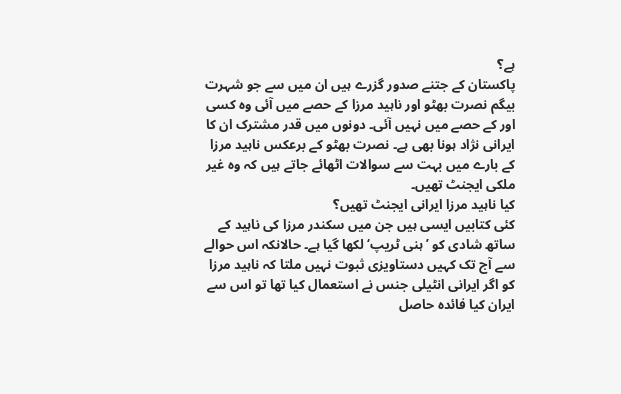ہے؟
پاکستان کے جتنے صدور گزرے ہیں ان میں سے جو شہرت بیگم نصرت بھٹو اور ناہید مرزا کے حصے میں آئی وہ کسی اور کے حصے میں نہیں آئی۔ دونوں میں قدر مشترک ان کا ایرانی نژاد ہونا بھی ہے۔ نصرت بھٹو کے برعکس ناہید مرزا کے بارے میں بہت سے سوالات اٹھائے جاتے ہیں کہ وہ غیر ملکی ایجنٹ تھیں۔
کیا ناہید مرزا ایرانی ایجنٹ تھیں؟
کئی کتابیں ایسی ہیں جن میں سکندر مرزا کی ناہید کے ساتھ شادی کو ’ہنی ٹریپ‘ لکھا گیا ہے۔ حالانکہ اس حوالے سے آج تک کہیں دستاویزی ثبوت نہیں ملتا کہ ناہید مرزا کو اگر ایرانی انٹیلی جنس نے استعمال کیا تھا تو اس سے ایران کیا فائدہ حاصل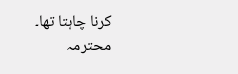کرنا چاہتا تھا۔
محترمہ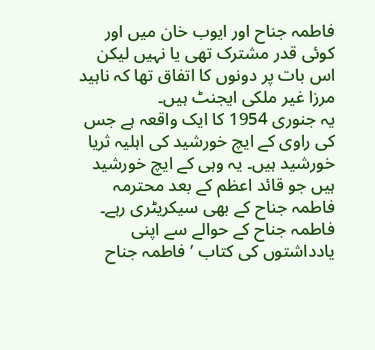فاطمہ جناح اور ایوب خان میں اور کوئی قدر مشترک تھی یا نہیں لیکن اس بات پر دونوں کا اتفاق تھا کہ ناہید مرزا غیر ملکی ایجنٹ ہیں۔
یہ جنوری 1954 کا ایک واقعہ ہے جس کی راوی کے ایچ خورشید کی اہلیہ ثریا خورشید ہیں۔ یہ وہی کے ایچ خورشید ہیں جو قائد اعظم کے بعد محترمہ فاطمہ جناح کے بھی سیکریٹری رہے۔
فاطمہ جناح کے حوالے سے اپنی یادداشتوں کی کتاب ’فاطمہ جناح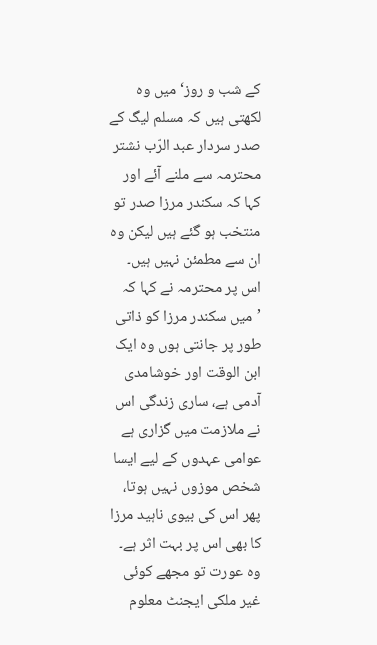کے شب و روز‘ میں وہ لکھتی ہیں کہ مسلم لیگ کے صدر سردار عبد الرّب نشتر محترمہ سے ملنے آئے اور کہا کہ سکندر مرزا صدر تو منتخب ہو گئے ہیں لیکن وہ ان سے مطمئن نہیں ہیں۔
اس پر محترمہ نے کہا کہ ’میں سکندر مرزا کو ذاتی طور پر جانتی ہوں وہ ایک ابن الوقت اور خوشامدی آدمی ہے، ساری زندگی اس نے ملازمت میں گزاری ہے عوامی عہدوں کے لیے ایسا شخص موزوں نہیں ہوتا، پھر اس کی بیوی ناہید مرزا کا بھی اس پر بہت اثر ہے۔ وہ عورت تو مجھے کوئی غیر ملکی ایجنٹ معلوم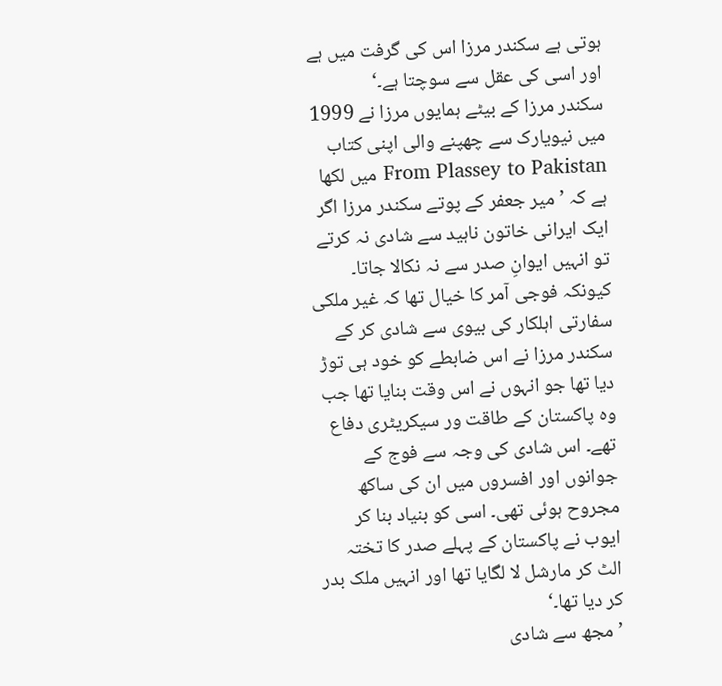ہوتی ہے سکندر مرزا اس کی گرفت میں ہے اور اسی کی عقل سے سوچتا ہے۔‘
سکندر مرزا کے بیٹے ہمایوں مرزا نے 1999 میں نیویارک سے چھپنے والی اپنی کتاب From Plassey to Pakistan میں لکھا ہے کہ ’میر جعفر کے پوتے سکندر مرزا اگر ایک ایرانی خاتون ناہید سے شادی نہ کرتے تو انہیں ایوانِ صدر سے نہ نکالا جاتا۔ کیونکہ فوجی آمر کا خیال تھا کہ غیر ملکی سفارتی اہلکار کی بیوی سے شادی کر کے سکندر مرزا نے اس ضابطے کو خود ہی توڑ دیا تھا جو انہوں نے اس وقت بنایا تھا جب وہ پاکستان کے طاقت ور سیکریٹری دفاع تھے۔ اس شادی کی وجہ سے فوج کے جوانوں اور افسروں میں ان کی ساکھ مجروح ہوئی تھی۔ اسی کو بنیاد بنا کر ایوب نے پاکستان کے پہلے صدر کا تختہ الٹ کر مارشل لا لگایا تھا اور انہیں ملک بدر کر دیا تھا۔‘
’مجھ سے شادی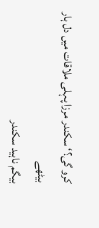کرو گی؟‘ سکندر مرزا پہلی ملاقات میں دل ہار بیٹھے
بیگم ناہید سکندر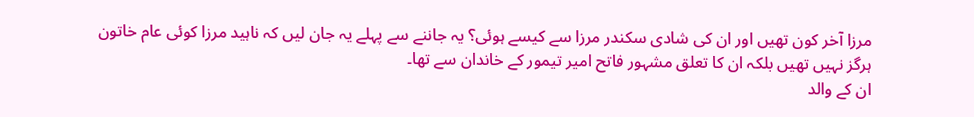مرزا آخر کون تھیں اور ان کی شادی سکندر مرزا سے کیسے ہوئی؟ یہ جاننے سے پہلے یہ جان لیں کہ ناہید مرزا کوئی عام خاتون ہرگز نہیں تھیں بلکہ ان کا تعلق مشہور فاتح امیر تیمور کے خاندان سے تھا۔
ان کے والد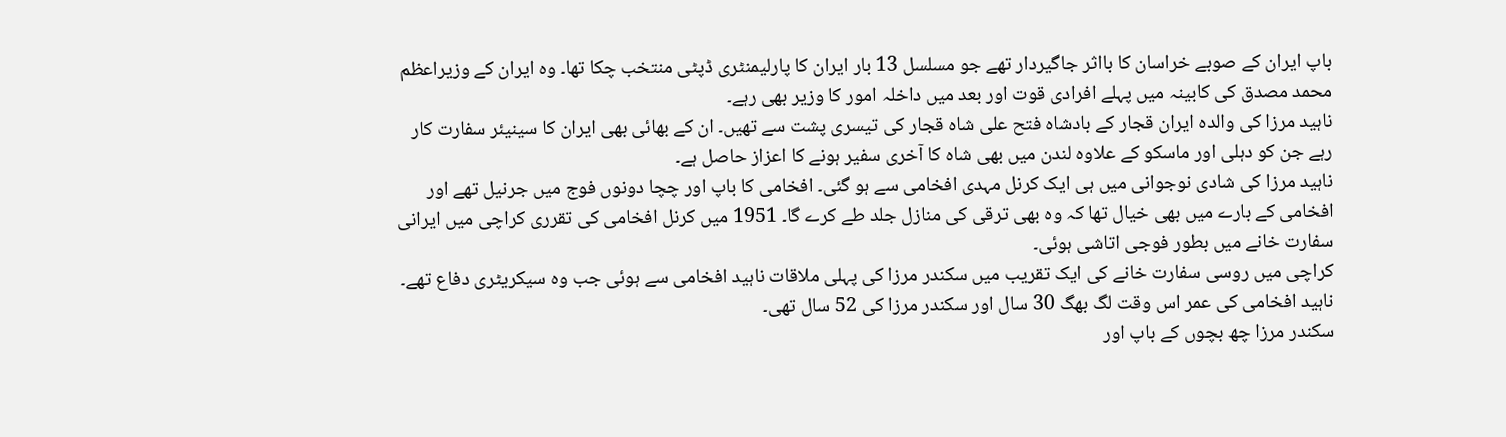باپ ایران کے صوبے خراسان کا بااثر جاگیردار تھے جو مسلسل 13 بار ایران کا پارلیمنٹری ڈپٹی منتخب چکا تھا۔ وہ ایران کے وزیراعظم محمد مصدق کی کابینہ میں پہلے افرادی قوت اور بعد میں داخلہ امور کا وزیر بھی رہے۔
ناہید مرزا کی والدہ ایران قجار کے بادشاہ فتح علی شاہ قجار کی تیسری پشت سے تھیں۔ ان کے بھائی بھی ایران کا سینیئر سفارت کار رہے جن کو دہلی اور ماسکو کے علاوہ لندن میں بھی شاہ کا آخری سفیر ہونے کا اعزاز حاصل ہے۔
ناہید مرزا کی شادی نوجوانی میں ہی ایک کرنل مہدی افخامی سے ہو گئی۔ افخامی کا باپ اور چچا دونوں فوج میں جرنیل تھے اور افخامی کے بارے میں بھی خیال تھا کہ وہ بھی ترقی کی منازل جلد طے کرے گا۔ 1951 میں کرنل افخامی کی تقرری کراچی میں ایرانی سفارت خانے میں بطور فوجی اتاشی ہوئی۔
کراچی میں روسی سفارت خانے کی ایک تقریب میں سکندر مرزا کی پہلی ملاقات ناہید افخامی سے ہوئی جب وہ سیکریٹری دفاع تھے۔ ناہید افخامی کی عمر اس وقت لگ بھگ 30 سال اور سکندر مرزا کی 52 سال تھی۔
سکندر مرزا چھ بچوں کے باپ اور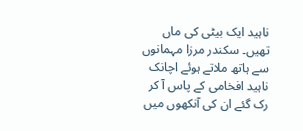ناہید ایک بیٹی کی ماں تھیں۔ سکندر مرزا مہمانوں سے ہاتھ ملاتے ہوئے اچانک ناہید افخامی کے پاس آ کر رک گئے ان کی آنکھوں میں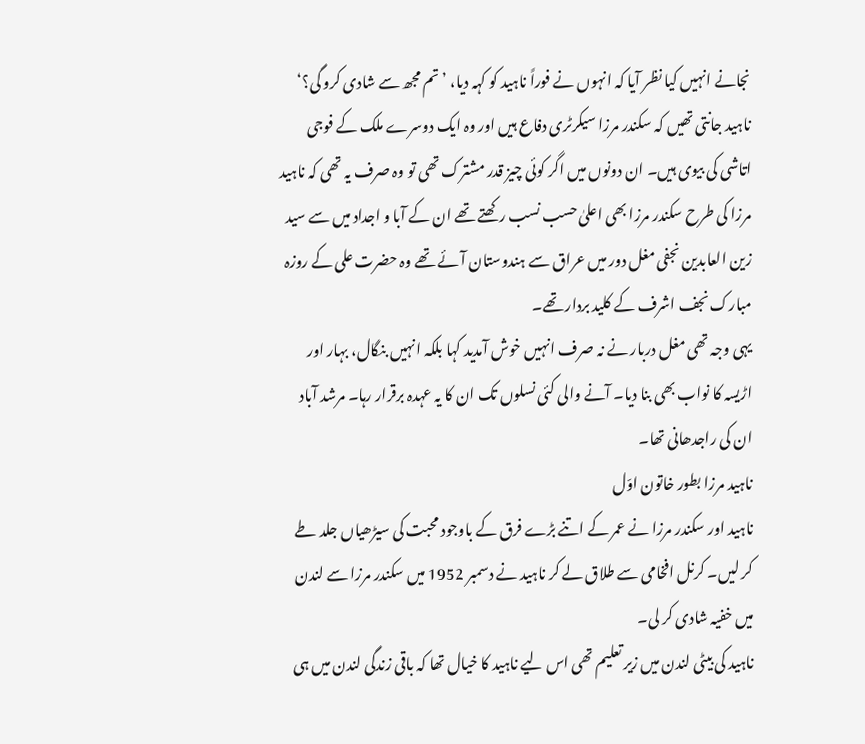نجانے انہیں کیا نظر آیا کہ انہوں نے فوراً ناہید کو کہہ دیا، ’تم مجھ سے شادی کرو گی؟‘
ناہید جانتی تھیں کہ سکندر مرزا سیکرٹری دفاع ہیں اور وہ ایک دوسرے ملک کے فوجی اتاشی کی بیوی ہیں۔ ان دونوں میں اگر کوئی چیز قدر مشترک تھی تو وہ صرف یہ تھی کہ ناہید مرزا کی طرح سکندر مرزا بھی اعلیٰ حسب نسب رکھتے تھے ان کے آبا و اجداد میں سے سید زین العابدین نجفی مغل دور میں عراق سے ہندوستان آئے تھے وہ حضرت علی کے روزہ مبارک نجف اشرف کے کلید بردار تھے۔
یہی وجہ تھی مغل دربار نے نہ صرف انہیں خوش آمدید کہا بلکہ انہیں بنگال، بہار اور اڑیسہ کا نواب بھی بنا دیا۔ آنے والی کئی نسلوں تک ان کا یہ عہدہ برقرار رہا۔ مرشد آباد ان کی راجدھانی تھا۔
ناہید مرزا بطور خاتون اوّل
ناہید اور سکندر مرزا نے عمر کے اتنے بڑے فرق کے باوجود محبت کی سیڑھیاں جلد طے کر لیں۔ کرنل افخامی سے طلاق لے کر ناہید نے دسمبر 1952 میں سکندر مرزا سے لندن میں خفیہ شادی کر لی۔
ناہید کی بیٹی لندن میں زیر تعلیم تھی اس لیے ناہید کا خیال تھا کہ باقی زندگی لندن میں ہی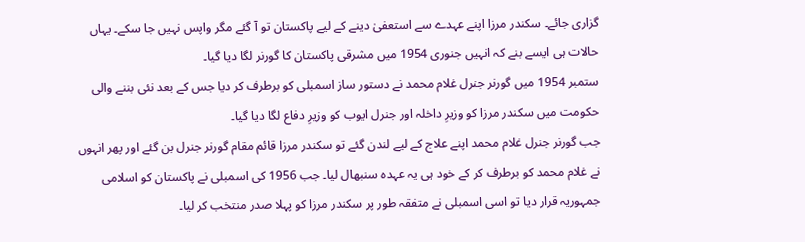گزاری جائے۔ سکندر مرزا اپنے عہدے سے استعفیٰ دینے کے لیے پاکستان تو آ گئے مگر واپس نہیں جا سکے۔ یہاں حالات ہی ایسے بنے کہ انہیں جنوری 1954 میں مشرقی پاکستان کا گورنر لگا دیا گیا۔
ستمبر 1954 میں گورنر جنرل غلام محمد نے دستور ساز اسمبلی کو برطرف کر دیا جس کے بعد نئی بننے والی حکومت میں سکندر مرزا کو وزیرِ داخلہ اور جنرل ایوب کو وزیرِ دفاع لگا دیا گیا۔
جب گورنر جنرل غلام محمد اپنے علاج کے لیے لندن گئے تو سکندر مرزا قائم مقام گورنر جنرل بن گئے اور پھر انہوں نے غلام محمد کو برطرف کر کے خود ہی یہ عہدہ سنبھال لیا۔ جب 1956 کی اسمبلی نے پاکستان کو اسلامی جمہوریہ قرار دیا تو اسی اسمبلی نے متفقہ طور پر سکندر مرزا کو پہلا صدر منتخب کر لیا۔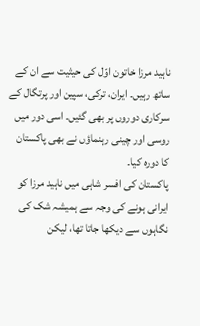ناہید مرزا خاتون اوّل کی حیثیت سے ان کے ساتھ رہیں۔ ایران، ترکی، سپین اور پرتگال کے سرکاری دوروں پر بھی گئیں۔ اسی دور میں روسی اور چینی رہنماؤں نے بھی پاکستان کا دورہ کیا۔
پاکستان کی افسر شاہی میں ناہید مرزا کو ایرانی ہونے کی وجہ سے ہمیشہ شک کی نگاہوں سے دیکھا جاتا تھا، لیکن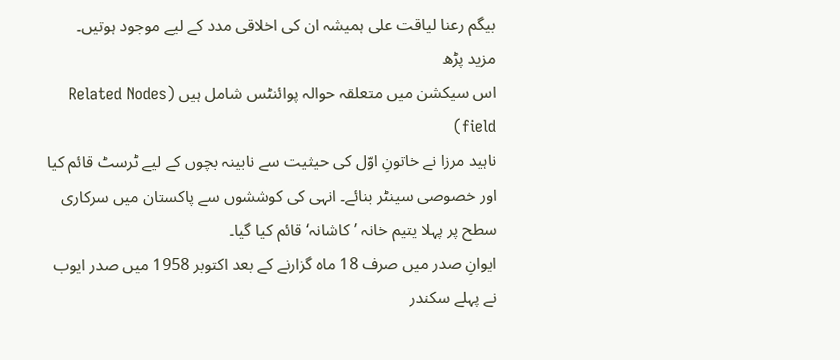بیگم رعنا لیاقت علی ہمیشہ ان کی اخلاقی مدد کے لیے موجود ہوتیں۔
مزید پڑھ
اس سیکشن میں متعلقہ حوالہ پوائنٹس شامل ہیں (Related Nodes field)
ناہید مرزا نے خاتونِ اوّل کی حیثیت سے نابینہ بچوں کے لیے ٹرسٹ قائم کیا اور خصوصی سینٹر بنائے۔ انہی کی کوششوں سے پاکستان میں سرکاری سطح پر پہلا یتیم خانہ ’کاشانہ‘ قائم کیا گیا۔
ایوانِ صدر میں صرف 18 ماہ گزارنے کے بعد اکتوبر 1958 میں صدر ایوب نے پہلے سکندر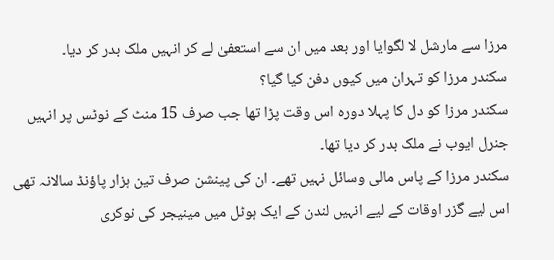مرزا سے مارشل لا لگوایا اور بعد میں ان سے استعفیٰ لے کر انہیں ملک بدر کر دیا۔
سکندر مرزا کو تہران میں کیوں دفن کیا گیا؟
سکندر مرزا کو دل کا پہلا دورہ اس وقت پڑا تھا جب صرف 15 منٹ کے نوٹس پر انہیں جنرل ایوب نے ملک بدر کر دیا تھا۔
سکندر مرزا کے پاس مالی وسائل نہیں تھے۔ ان کی پینشن صرف تین ہزار پاؤنڈ سالانہ تھی اس لیے گزر اوقات کے لیے انہیں لندن کے ایک ہوٹل میں مینیجر کی نوکری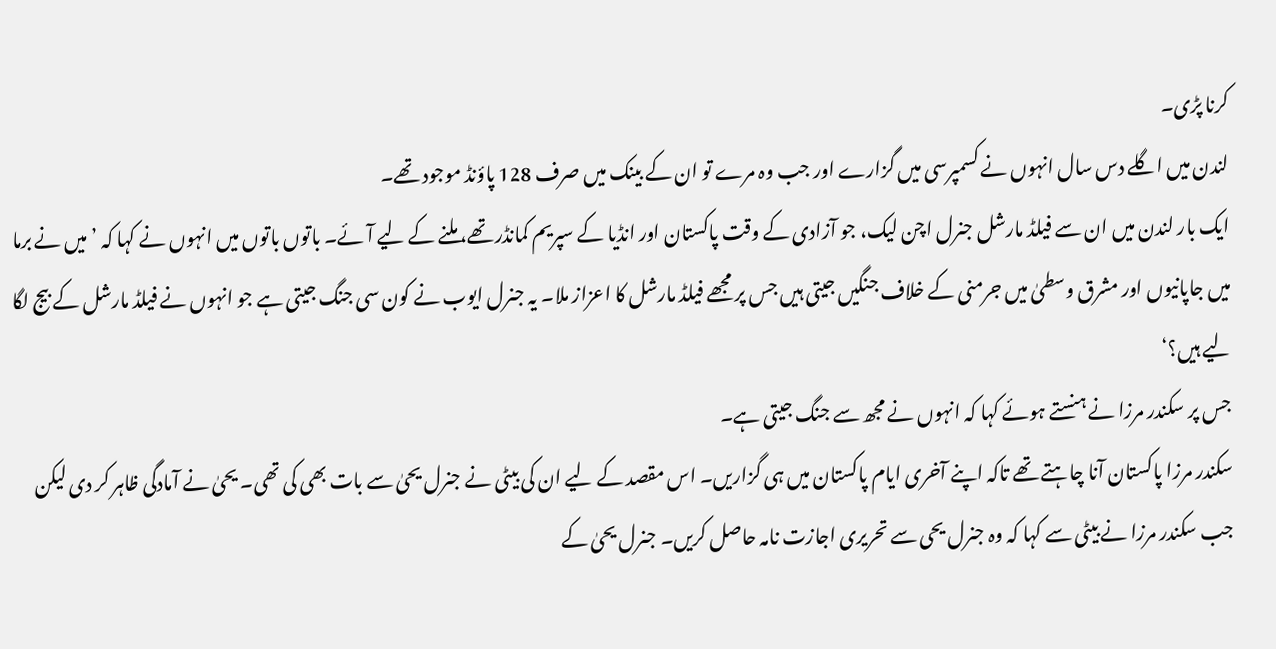کرنا پڑی۔
لندن میں اگلے دس سال انہوں نے کسمپرسی میں گزارے اور جب وہ مرے تو ان کے بینک میں صرف 128 پاؤنڈ موجود تھے۔
ایک بار لندن میں ان سے فیلڈ مارشل جنرل اچن لیک، جو آزادی کے وقت پاکستان اور انڈیا کے سپریم کمانڈر تھے، ملنے کے لیے آئے۔ باتوں باتوں میں انہوں نے کہا کہ ’میں نے برما میں جاپانیوں اور مشرق وسطیٰ میں جرمنی کے خلاف جنگیں جیتی ہیں جس پر مجھے فیلڈ مارشل کا اعزاز ملا۔ یہ جنرل ایوب نے کون سی جنگ جیتی ہے جو انہوں نے فیلڈ مارشل کے بیج لگا لیے ہیں؟‘
جس پر سکندر مرزا نے ہنستے ہوئے کہا کہ انہوں نے مجھ سے جنگ جیتی ہے۔
سکندر مرزا پاکستان آنا چاہتے تھے تاکہ اپنے آخری ایام پاکستان میں ہی گزاریں۔ اس مقصد کے لیے ان کی بیٹی نے جنرل یحیٰ سے بات بھی کی تھی۔ یحیٰ نے آمادگی ظاہر کر دی لیکن جب سکندر مرزا نے بیٹی سے کہا کہ وہ جنرل یحی سے تحریری اجازت نامہ حاصل کریں۔ جنرل یحیٰ کے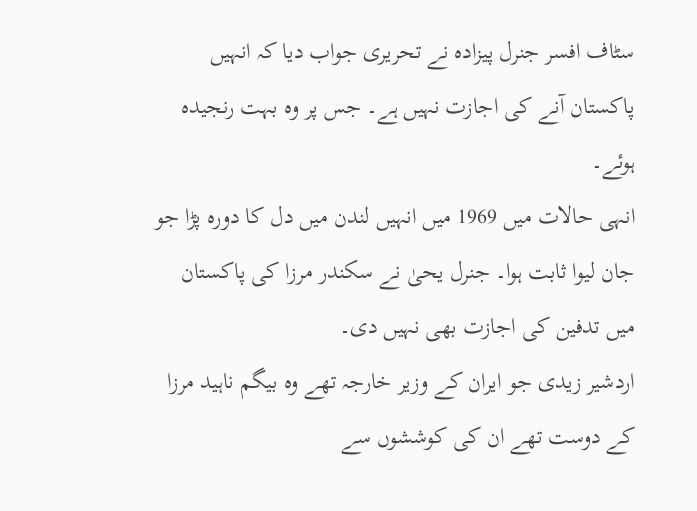سٹاف افسر جنرل پیزادہ نے تحریری جواب دیا کہ انہیں پاکستان آنے کی اجازت نہیں ہے۔ جس پر وہ بہت رنجیدہ ہوئے۔
انہی حالات میں 1969 میں انہیں لندن میں دل کا دورہ پڑا جو جان لیوا ثابت ہوا۔ جنرل یحیٰ نے سکندر مرزا کی پاکستان میں تدفین کی اجازت بھی نہیں دی۔
اردشیر زیدی جو ایران کے وزیر خارجہ تھے وہ بیگم ناہید مرزا کے دوست تھے ان کی کوششوں سے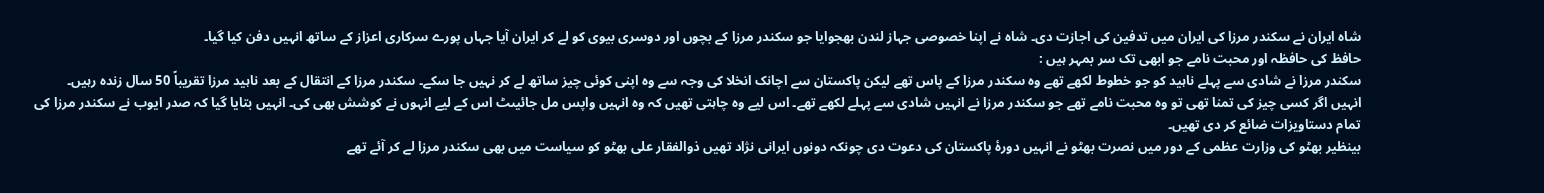شاہ ایران نے سکندر مرزا کی ایران میں تدفین کی اجازت دی۔ شاہ نے اپنا خصوصی جہاز لندن بھجوایا جو سکندر مرزا کے بچوں اور دوسری بیوی کو لے کر ایران آیا جہاں پورے سرکاری اعزاز کے ساتھ انہیں دفن کیا گیا۔
حافظ کی حافظہ اور محبت نامے جو ابھی تک سر بمہر ہیں :
سکندر مرزا نے شادی سے پہلے ناہید کو جو خطوط لکھے تھے وہ سکندر مرزا کے پاس تھے لیکن پاکستان سے اچانک انخلا کی وجہ سے وہ اپنی کوئی چیز ساتھ لے کر نہیں جا سکے۔ سکندر مرزا کے انتقال کے بعد ناہید مرزا تقریباً 50 سال زندہ رہیں۔
انہیں اگر کسی چیز کی تمنا تھی تو وہ محبت نامے تھے جو سکندر مرزا نے انہیں شادی سے پہلے لکھے تھے۔ اس لیے وہ چاہتی تھیں کہ وہ انہیں واپس مل جائیںٹ اس کے لیے انہوں نے کوشش بھی کی۔ انہیں بتایا گیا کہ صدر ایوب نے سکندر مرزا کی تمام دستاویزات ضائع کر دی تھیں۔
بینظیر بھٹو کی وزارت عظمی کے دور میں نصرت بھٹو نے انہیں دورۂ پاکستان کی دعوت دی چونکہ دونوں ایرانی نژاد تھیں ذوالفقار علی بھٹو کو سیاست میں بھی سکندر مرزا لے کر آئے تھے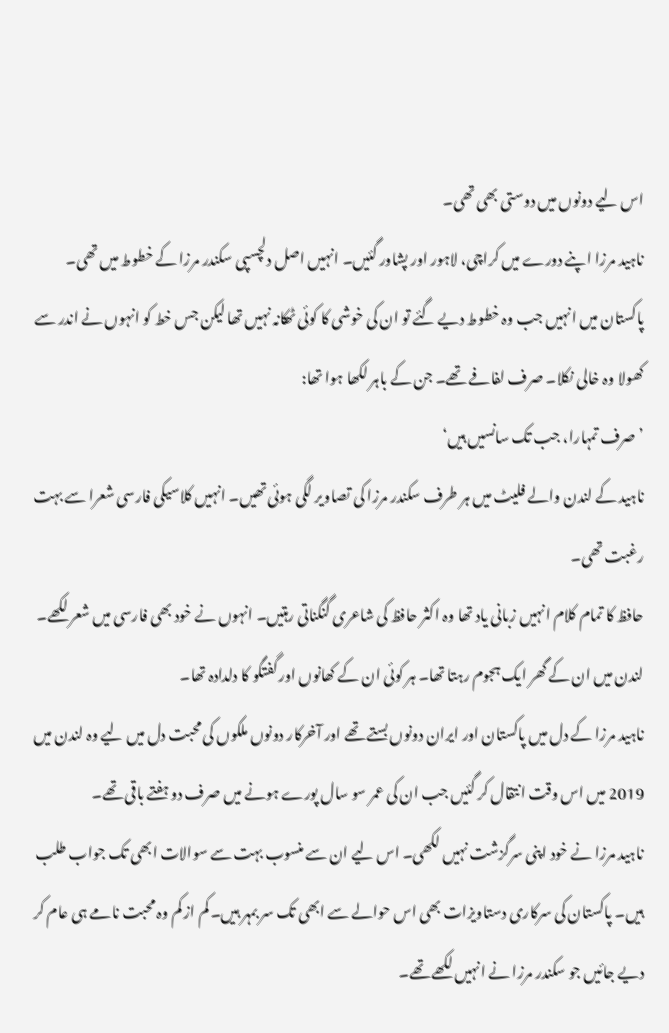اس لیے دونوں میں دوستی بھی تھی۔
ناہید مرزا اپنے دورے میں کراچی، لاہور اور پشاور گئیں۔ انہیں اصل دلچسپی سکندر مرزا کے خطوط میں تھی۔ پاکستان میں انہیں جب وہ خطوط دیے گئے تو ان کی خوشی کا کوئی ٹھکانہ نہیں تھا لیکن جس خط کو انہوں نے اندر سے کھولا وہ خالی نکلا۔ صرف لفافے تھے۔ جن کے باہر لکھا ہوا تھا:
’صرف تمہارا، جب تک سانسیں ہیں‘
ناہید کے لندن والے فلیٹ میں ہر طرف سکندر مرزا کی تصاویر لگی ہوئی تھیں۔ انہیں کلاسیکی فارسی شعرا سے بہت رغبت تھی۔
حافظ کا تمام کلام انہیں زبانی یاد تھا وہ اکثر حافظ کی شاعری گنگناتی رہتیں۔ انہوں نے خود بھی فارسی میں شعر لکھے۔ لندن میں ان کے گھر ایک ہجوم رہتا تھا۔ ہر کوئی ان کے کھانوں اور گفتگو کا دلدادہ تھا۔
ناہید مرزا کے دل میں پاکستان اور ایران دونوں بستے تھے اور آخرکار دونوں ملکوں کی محبت دل میں لیے وہ لندن میں 2019 میں اس وقت انتقال کر گئیں جب ان کی عمر سو سال پورے ہونے میں صرف دو ہفتے باقی تھے۔
ناہید مرزا نے خود اپنی سرگزشت نہیں لکھی۔ اس لیے ان سے منسوب بہت سے سوالات ابھی تک جواب طلب ہیں۔ پاکستان کی سرکاری دستاویزات بھی اس حوالے سے ابھی تک سر بمہر ہیں۔ کم از کم وہ محبت نامے ہی عام کر دیے جائیں جو سکندر مرزا نے انہیں لکھے تھے۔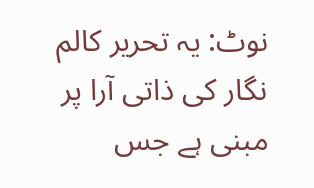نوٹ: یہ تحریر کالم نگار کی ذاتی آرا پر مبنی ہے جس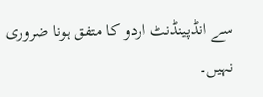سے انڈپینڈنٹ اردو کا متفق ہونا ضروری نہیں۔